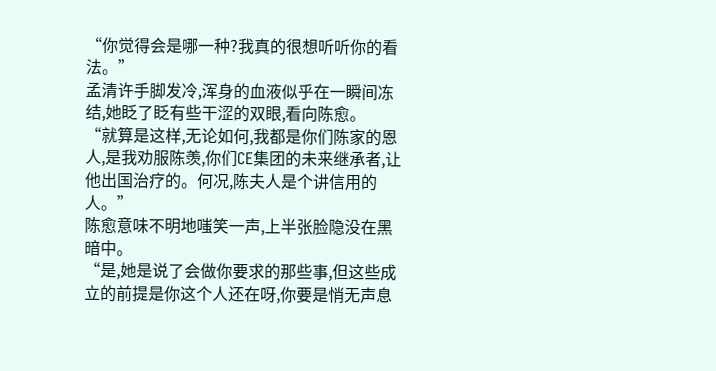“你觉得会是哪一种?我真的很想听听你的看法。”
孟清许手脚发冷,浑身的血液似乎在一瞬间冻结,她眨了眨有些干涩的双眼,看向陈愈。
“就算是这样,无论如何,我都是你们陈家的恩人,是我劝服陈羡,你们CE集团的未来继承者,让他出国治疗的。何况,陈夫人是个讲信用的人。”
陈愈意味不明地嗤笑一声,上半张脸隐没在黑暗中。
“是,她是说了会做你要求的那些事,但这些成立的前提是你这个人还在呀,你要是悄无声息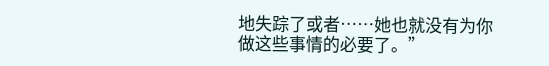地失踪了或者……她也就没有为你做这些事情的必要了。”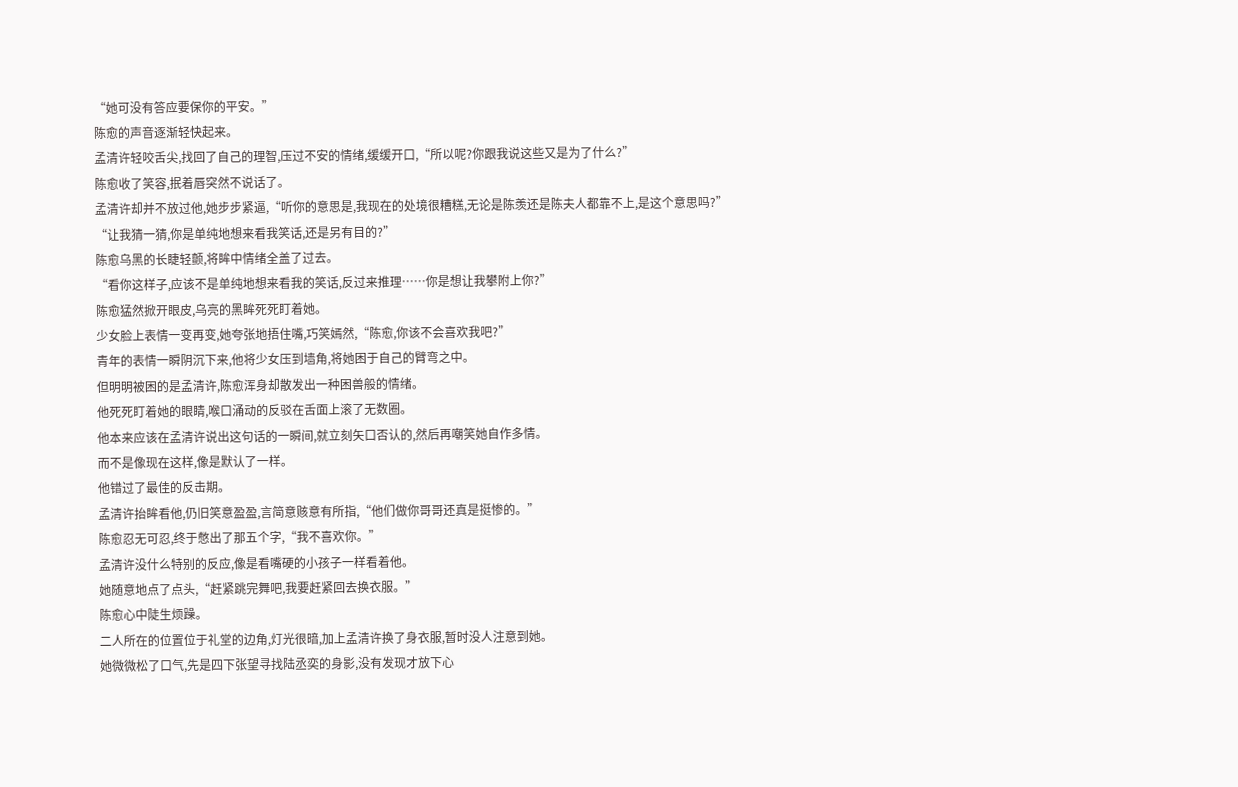“她可没有答应要保你的平安。”
陈愈的声音逐渐轻快起来。
孟清许轻咬舌尖,找回了自己的理智,压过不安的情绪,缓缓开口,“所以呢?你跟我说这些又是为了什么?”
陈愈收了笑容,抿着唇突然不说话了。
孟清许却并不放过他,她步步紧逼,“听你的意思是,我现在的处境很糟糕,无论是陈羡还是陈夫人都靠不上,是这个意思吗?”
“让我猜一猜,你是单纯地想来看我笑话,还是另有目的?”
陈愈乌黑的长睫轻颤,将眸中情绪全盖了过去。
“看你这样子,应该不是单纯地想来看我的笑话,反过来推理……你是想让我攀附上你?”
陈愈猛然掀开眼皮,乌亮的黑眸死死盯着她。
少女脸上表情一变再变,她夸张地捂住嘴,巧笑嫣然,“陈愈,你该不会喜欢我吧?”
青年的表情一瞬阴沉下来,他将少女压到墙角,将她困于自己的臂弯之中。
但明明被困的是孟清许,陈愈浑身却散发出一种困兽般的情绪。
他死死盯着她的眼睛,喉口涌动的反驳在舌面上滚了无数圈。
他本来应该在孟清许说出这句话的一瞬间,就立刻矢口否认的,然后再嘲笑她自作多情。
而不是像现在这样,像是默认了一样。
他错过了最佳的反击期。
孟清许抬眸看他,仍旧笑意盈盈,言简意赅意有所指,“他们做你哥哥还真是挺惨的。”
陈愈忍无可忍,终于憋出了那五个字,“我不喜欢你。”
孟清许没什么特别的反应,像是看嘴硬的小孩子一样看着他。
她随意地点了点头,“赶紧跳完舞吧,我要赶紧回去换衣服。”
陈愈心中陡生烦躁。
二人所在的位置位于礼堂的边角,灯光很暗,加上孟清许换了身衣服,暂时没人注意到她。
她微微松了口气,先是四下张望寻找陆丞奕的身影,没有发现才放下心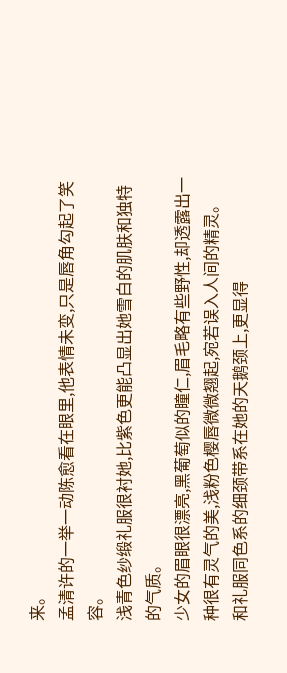来。
孟清许的一举一动陈愈看在眼里,他表情未变,只是唇角勾起了笑容。
浅青色纱缎礼服很衬她,比紫色更能凸显出她雪白的肌肤和独特的气质。
少女的眉眼很漂亮,黑葡萄似的瞳仁,眉毛略有些野性,却透露出一种很有灵气的美,浅粉色樱唇微微翘起,宛若误入人间的精灵。
和礼服同色系的细颈带系在她的天鹅颈上,更显得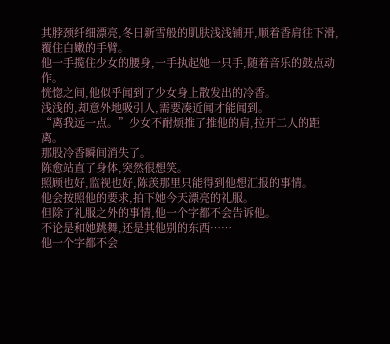其脖颈纤细漂亮,冬日新雪般的肌肤浅浅铺开,顺着香肩往下滑,覆住白嫩的手臂。
他一手揽住少女的腰身,一手执起她一只手,随着音乐的鼓点动作。
恍惚之间,他似乎闻到了少女身上散发出的冷香。
浅浅的,却意外地吸引人,需要凑近闻才能闻到。
“离我远一点。”少女不耐烦推了推他的肩,拉开二人的距离。
那股冷香瞬间消失了。
陈愈站直了身体,突然很想笑。
照顾也好,监视也好,陈羡那里只能得到他想汇报的事情。
他会按照他的要求,拍下她今天漂亮的礼服。
但除了礼服之外的事情,他一个字都不会告诉他。
不论是和她跳舞,还是其他别的东西……
他一个字都不会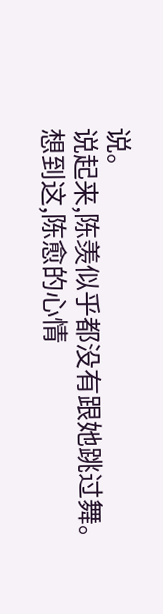说。
说起来,陈羡似乎都没有跟她跳过舞。
想到这,陈愈的心情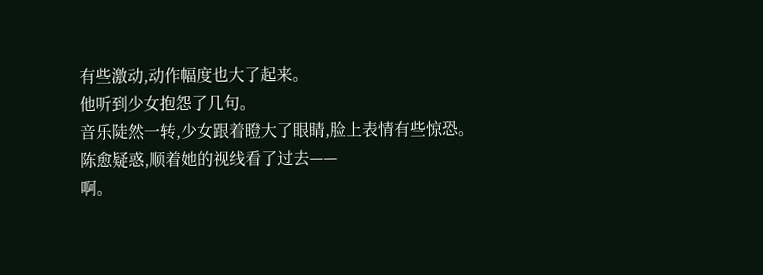有些激动,动作幅度也大了起来。
他听到少女抱怨了几句。
音乐陡然一转,少女跟着瞪大了眼睛,脸上表情有些惊恐。
陈愈疑惑,顺着她的视线看了过去——
啊。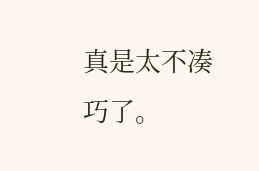真是太不凑巧了。